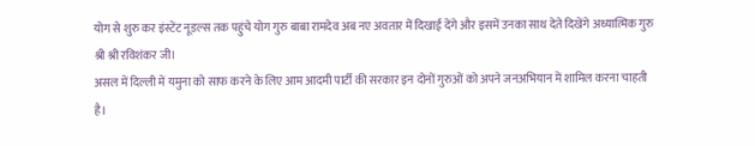योग से शुरु कर इंस्टेंट नूडल्स तक पहुंचे योग गुरु बाबा रामदेव अब नए अवतार में दिखाई देंगे और इसमें उनका साथ देते दिखेंगे अध्यात्मिक गुरु श्री श्री रविशंकर जी।
असल में दिल्ली में यमुना को साफ करने के लिए आम आदमी पार्टी की सरकार इन दोनों गुरुओं को अपने जनअभियान में शामिल करना चाहती है।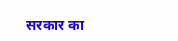सरकार का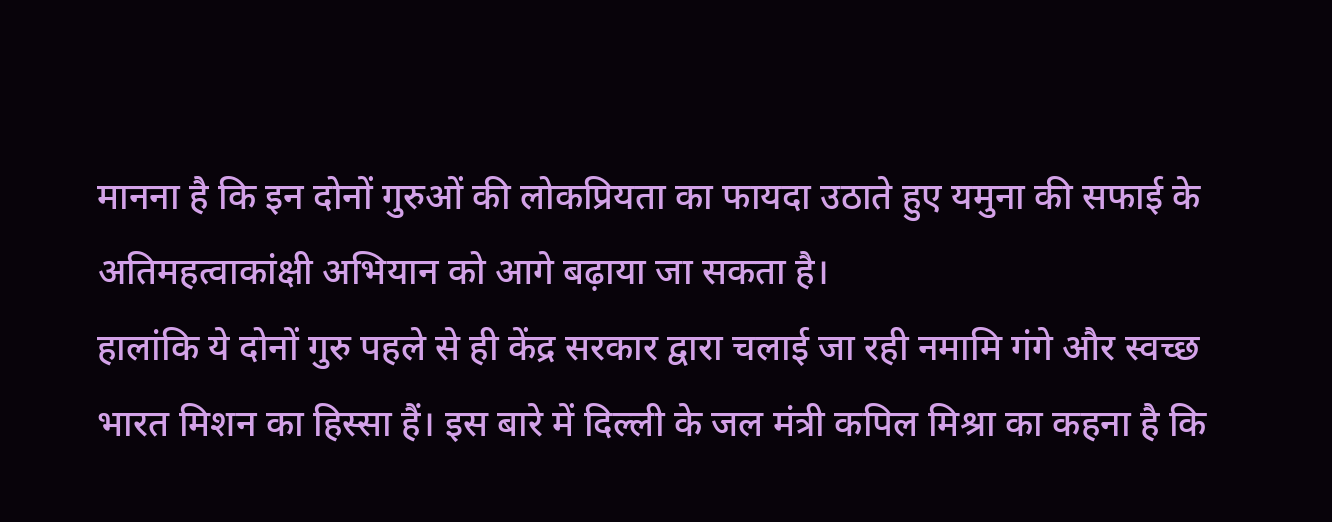मानना है कि इन दोनों गुरुओं की लोकप्रियता का फायदा उठाते हुए यमुना की सफाई के अतिमहत्वाकांक्षी अभियान को आगे बढ़ाया जा सकता है।
हालांकि ये दोनों गुरु पहले से ही केंद्र सरकार द्वारा चलाई जा रही नमामि गंगे और स्वच्छ भारत मिशन का हिस्सा हैं। इस बारे में दिल्ली के जल मंत्री कपिल मिश्रा का कहना है कि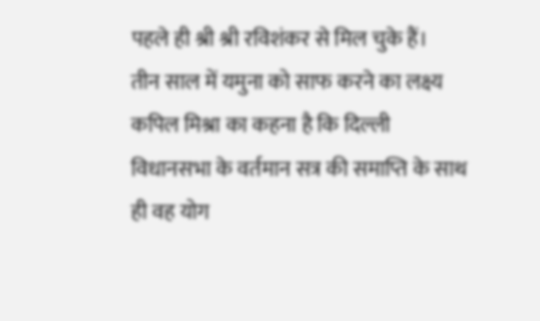पहले ही श्री श्री रविशंकर से मिल चुके हैं।
तीन साल में यमुना को साफ करने का लक्ष्य
कपिल मिश्रा का कहना है कि दिल्ली विधानसभा के वर्तमान सत्र की समाप्ति के साथ ही वह योग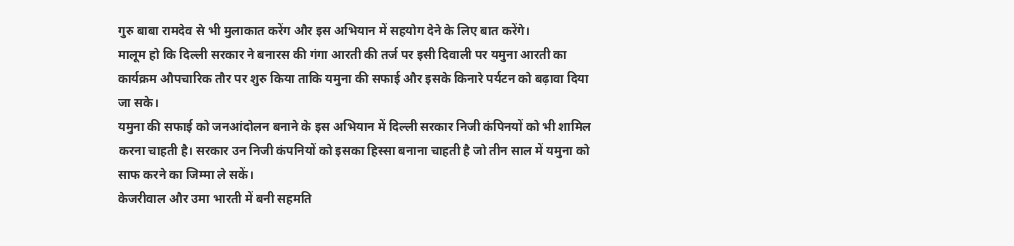गुरु बाबा रामदेव से भी मुलाकात करेंग और इस अभियान में सहयोग देने के लिए बात करेंगे।
मालूम हो कि दिल्ली सरकार ने बनारस की गंगा आरती की तर्ज पर इसी दिवाली पर यमुना आरती का कार्यक्रम औपचारिक तौर पर शुरु किया ताकि यमुना की सफाई और इसके किनारे पर्यटन को बढ़ावा दिया जा सके।
यमुना की सफाई को जनआंदोलन बनाने के इस अभियान में दिल्ली सरकार निजी कंपिनयों को भी शामिल करना चाहती है। सरकार उन निजी कंपनियों को इसका हिस्सा बनाना चाहती है जो तीन साल में यमुना को साफ करने का जिम्मा ले सकें।
केजरीवाल और उमा भारती में बनी सहमति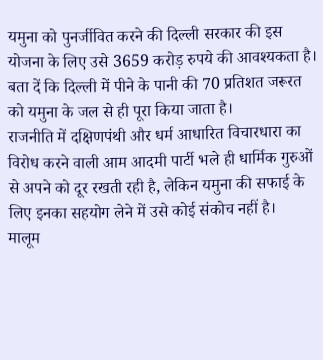यमुना को पुनर्जीवित करने की दिल्ली सरकार की इस योजना के लिए उसे 3659 करोड़ रुपये की आवश्यकता है। बता दें कि दिल्ली में पीने के पानी की 70 प्रतिशत जरूरत को यमुना के जल से ही पूरा किया जाता है।
राजनीति में दक्षिणपंथी और धर्म आधारित विचारधारा का विरोध करने वाली आम आदमी पार्टी भले ही धार्मिक गुरुओं से अपने को दूर रखती रही है, लेकिन यमुना की सफाई के लिए इनका सहयोग लेने में उसे कोई संकोच नहीं है।
मालूम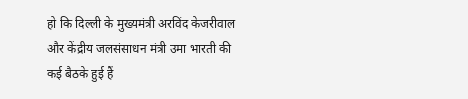हो कि दिल्ली के मुख्यमंत्री अरविंद केजरीवाल और केंद्रीय जलसंसाधन मंत्री उमा भारती की कई बैठके हुई हैं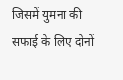जिसमें युमना की सफाई के लिए दोनों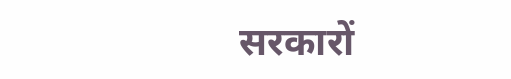सरकारों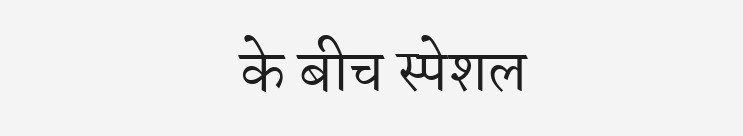के बीच स्पेशल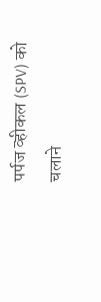पर्पज व्हीकल (SPV) को चलाने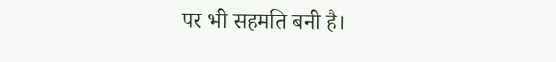पर भी सहमति बनी है।